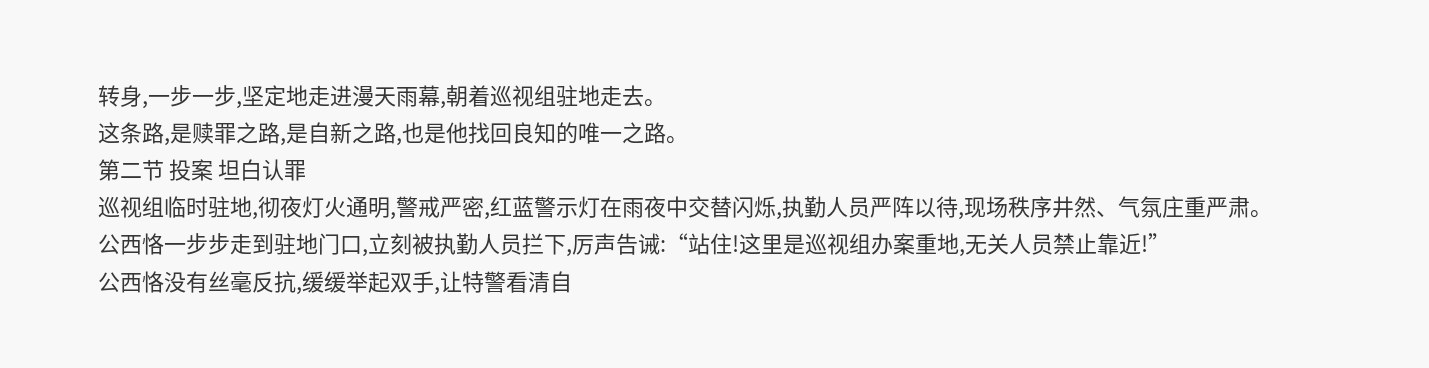转身,一步一步,坚定地走进漫天雨幕,朝着巡视组驻地走去。
这条路,是赎罪之路,是自新之路,也是他找回良知的唯一之路。
第二节 投案 坦白认罪
巡视组临时驻地,彻夜灯火通明,警戒严密,红蓝警示灯在雨夜中交替闪烁,执勤人员严阵以待,现场秩序井然、气氛庄重严肃。
公西恪一步步走到驻地门口,立刻被执勤人员拦下,厉声告诫:“站住!这里是巡视组办案重地,无关人员禁止靠近!”
公西恪没有丝毫反抗,缓缓举起双手,让特警看清自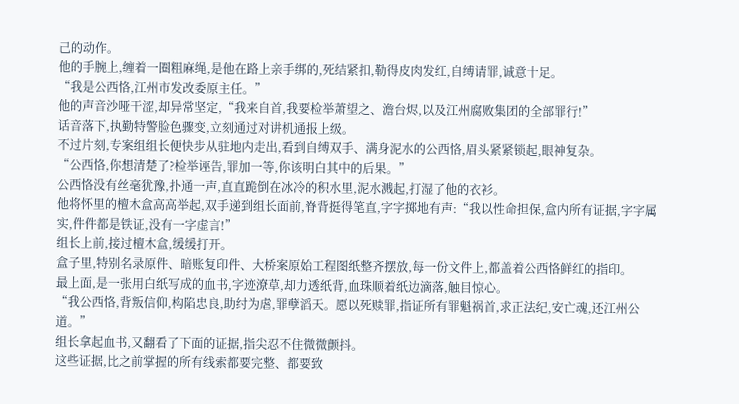己的动作。
他的手腕上,缠着一圈粗麻绳,是他在路上亲手绑的,死结紧扣,勒得皮肉发红,自缚请罪,诚意十足。
“我是公西恪,江州市发改委原主任。”
他的声音沙哑干涩,却异常坚定,“我来自首,我要检举萧望之、澹台烬,以及江州腐败集团的全部罪行!”
话音落下,执勤特警脸色骤变,立刻通过对讲机通报上级。
不过片刻,专案组组长便快步从驻地内走出,看到自缚双手、满身泥水的公西恪,眉头紧紧锁起,眼神复杂。
“公西恪,你想清楚了?检举诬告,罪加一等,你该明白其中的后果。”
公西恪没有丝毫犹豫,扑通一声,直直跪倒在冰冷的积水里,泥水溅起,打湿了他的衣衫。
他将怀里的檀木盒高高举起,双手递到组长面前,脊背挺得笔直,字字掷地有声:“我以性命担保,盒内所有证据,字字属实,件件都是铁证,没有一字虚言!”
组长上前,接过檀木盒,缓缓打开。
盒子里,特别名录原件、暗账复印件、大桥案原始工程图纸整齐摆放,每一份文件上,都盖着公西恪鲜红的指印。
最上面,是一张用白纸写成的血书,字迹潦草,却力透纸背,血珠顺着纸边滴落,触目惊心。
“我公西恪,背叛信仰,构陷忠良,助纣为虐,罪孽滔天。愿以死赎罪,指证所有罪魁祸首,求正法纪,安亡魂,还江州公道。”
组长拿起血书,又翻看了下面的证据,指尖忍不住微微颤抖。
这些证据,比之前掌握的所有线索都要完整、都要致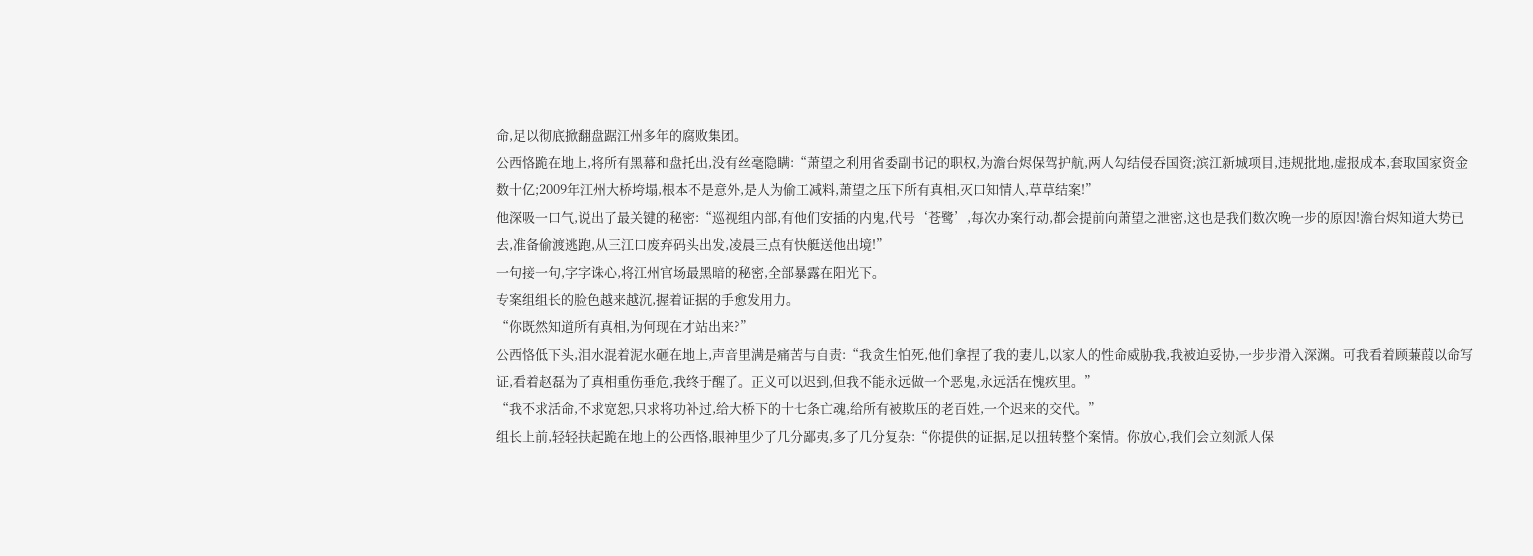命,足以彻底掀翻盘踞江州多年的腐败集团。
公西恪跪在地上,将所有黑幕和盘托出,没有丝毫隐瞒:“萧望之利用省委副书记的职权,为澹台烬保驾护航,两人勾结侵吞国资;滨江新城项目,违规批地,虚报成本,套取国家资金数十亿;2009年江州大桥垮塌,根本不是意外,是人为偷工减料,萧望之压下所有真相,灭口知情人,草草结案!”
他深吸一口气,说出了最关键的秘密:“巡视组内部,有他们安插的内鬼,代号‘苍鹭’,每次办案行动,都会提前向萧望之泄密,这也是我们数次晚一步的原因!澹台烬知道大势已去,准备偷渡逃跑,从三江口废弃码头出发,凌晨三点有快艇送他出境!”
一句接一句,字字诛心,将江州官场最黑暗的秘密,全部暴露在阳光下。
专案组组长的脸色越来越沉,握着证据的手愈发用力。
“你既然知道所有真相,为何现在才站出来?”
公西恪低下头,泪水混着泥水砸在地上,声音里满是痛苦与自责:“我贪生怕死,他们拿捏了我的妻儿,以家人的性命威胁我,我被迫妥协,一步步滑入深渊。可我看着顾蒹葭以命写证,看着赵磊为了真相重伤垂危,我终于醒了。正义可以迟到,但我不能永远做一个恶鬼,永远活在愧疚里。”
“我不求活命,不求宽恕,只求将功补过,给大桥下的十七条亡魂,给所有被欺压的老百姓,一个迟来的交代。”
组长上前,轻轻扶起跪在地上的公西恪,眼神里少了几分鄙夷,多了几分复杂:“你提供的证据,足以扭转整个案情。你放心,我们会立刻派人保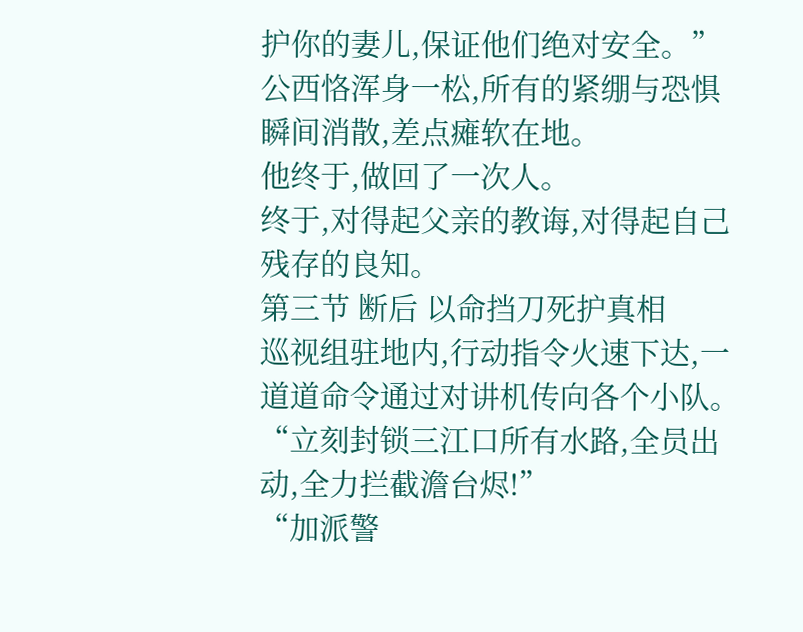护你的妻儿,保证他们绝对安全。”
公西恪浑身一松,所有的紧绷与恐惧瞬间消散,差点瘫软在地。
他终于,做回了一次人。
终于,对得起父亲的教诲,对得起自己残存的良知。
第三节 断后 以命挡刀死护真相
巡视组驻地内,行动指令火速下达,一道道命令通过对讲机传向各个小队。
“立刻封锁三江口所有水路,全员出动,全力拦截澹台烬!”
“加派警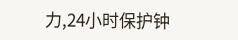力,24小时保护钟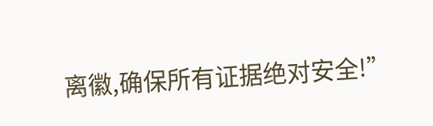离徽,确保所有证据绝对安全!”